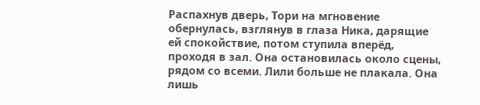Распахнув дверь, Тори на мгновение обернулась, взглянув в глаза Ника, дарящие ей спокойствие, потом ступила вперёд, проходя в зал. Она остановилась около сцены, рядом со всеми. Лили больше не плакала. Она лишь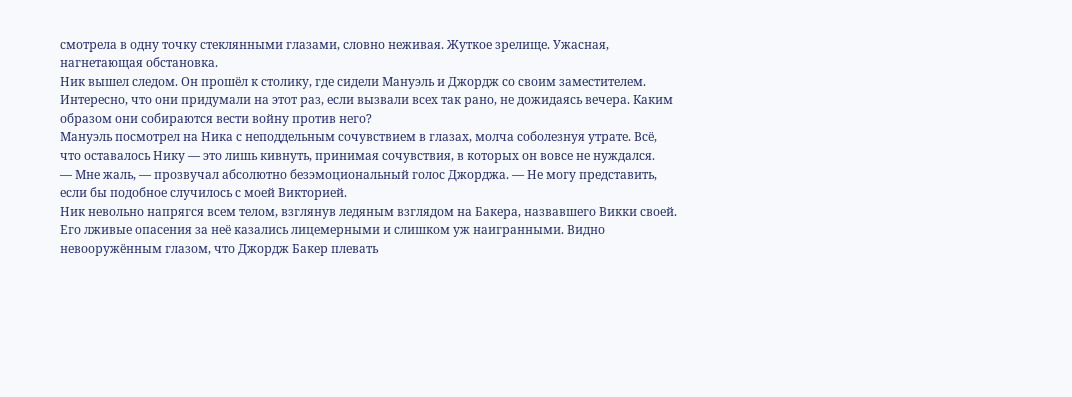смотрела в одну точку стеклянными глазами, словно неживая. Жуткое зрелище. Ужасная, нагнетающая обстановка.
Ник вышел следом. Он прошёл к столику, где сидели Мануэль и Джордж со своим заместителем. Интересно, что они придумали на этот раз, если вызвали всех так рано, не дожидаясь вечера. Каким образом они собираются вести войну против него?
Мануэль посмотрел на Ника с неподдельным сочувствием в глазах, молча соболезнуя утрате. Всё, что оставалось Нику — это лишь кивнуть, принимая сочувствия, в которых он вовсе не нуждался.
— Мне жаль, — прозвучал абсолютно безэмоциональный голос Джорджа. — Не могу представить, если бы подобное случилось с моей Викторией.
Ник невольно напрягся всем телом, взглянув ледяным взглядом на Бакера, назвавшего Викки своей. Его лживые опасения за неё казались лицемерными и слишком уж наигранными. Видно невооружённым глазом, что Джордж Бакер плевать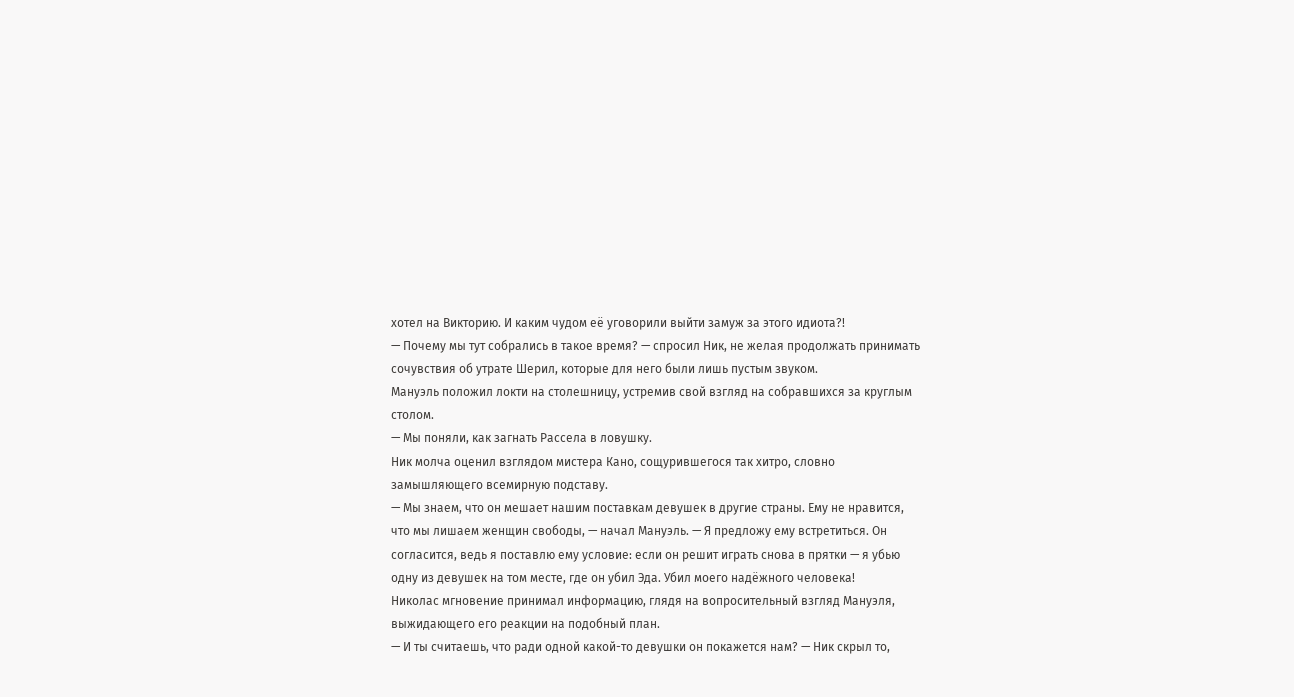хотел на Викторию. И каким чудом её уговорили выйти замуж за этого идиота?!
— Почему мы тут собрались в такое время? — спросил Ник, не желая продолжать принимать сочувствия об утрате Шерил, которые для него были лишь пустым звуком.
Мануэль положил локти на столешницу, устремив свой взгляд на собравшихся за круглым столом.
— Мы поняли, как загнать Рассела в ловушку.
Ник молча оценил взглядом мистера Кано, сощурившегося так хитро, словно замышляющего всемирную подставу.
— Мы знаем, что он мешает нашим поставкам девушек в другие страны. Ему не нравится, что мы лишаем женщин свободы, — начал Мануэль. — Я предложу ему встретиться. Он согласится, ведь я поставлю ему условие: если он решит играть снова в прятки — я убью одну из девушек на том месте, где он убил Эда. Убил моего надёжного человека!
Николас мгновение принимал информацию, глядя на вопросительный взгляд Мануэля, выжидающего его реакции на подобный план.
— И ты считаешь, что ради одной какой-то девушки он покажется нам? — Ник скрыл то,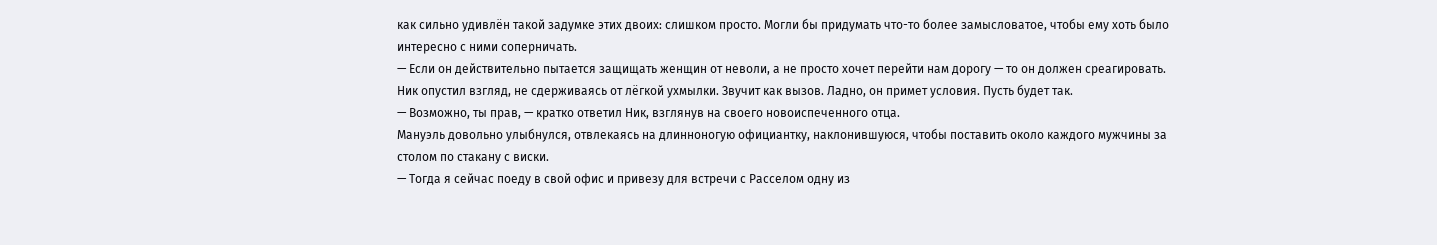как сильно удивлён такой задумке этих двоих: слишком просто. Могли бы придумать что-то более замысловатое, чтобы ему хоть было интересно с ними соперничать.
— Если он действительно пытается защищать женщин от неволи, а не просто хочет перейти нам дорогу — то он должен среагировать.
Ник опустил взгляд, не сдерживаясь от лёгкой ухмылки. Звучит как вызов. Ладно, он примет условия. Пусть будет так.
— Возможно, ты прав, — кратко ответил Ник, взглянув на своего новоиспеченного отца.
Мануэль довольно улыбнулся, отвлекаясь на длинноногую официантку, наклонившуюся, чтобы поставить около каждого мужчины за столом по стакану с виски.
— Тогда я сейчас поеду в свой офис и привезу для встречи с Расселом одну из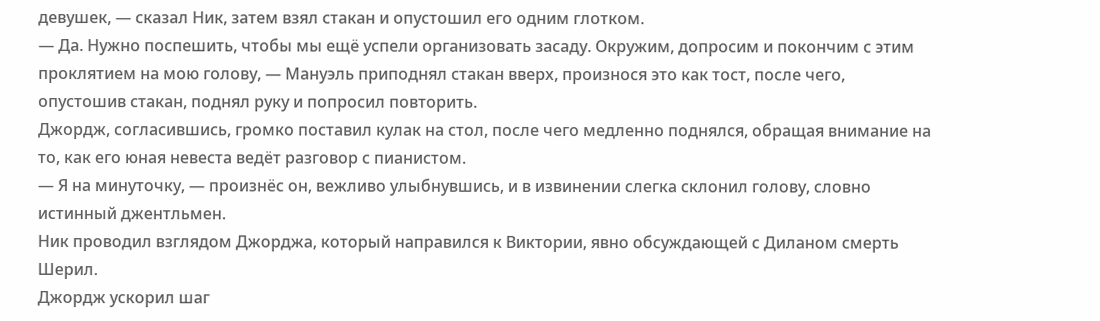девушек, — сказал Ник, затем взял стакан и опустошил его одним глотком.
— Да. Нужно поспешить, чтобы мы ещё успели организовать засаду. Окружим, допросим и покончим с этим проклятием на мою голову, — Мануэль приподнял стакан вверх, произнося это как тост, после чего, опустошив стакан, поднял руку и попросил повторить.
Джордж, согласившись, громко поставил кулак на стол, после чего медленно поднялся, обращая внимание на то, как его юная невеста ведёт разговор с пианистом.
— Я на минуточку, — произнёс он, вежливо улыбнувшись, и в извинении слегка склонил голову, словно истинный джентльмен.
Ник проводил взглядом Джорджа, который направился к Виктории, явно обсуждающей с Диланом смерть Шерил.
Джордж ускорил шаг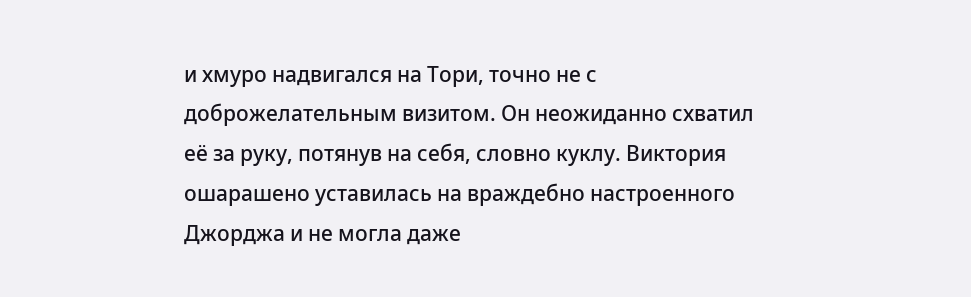и хмуро надвигался на Тори, точно не с доброжелательным визитом. Он неожиданно схватил её за руку, потянув на себя, словно куклу. Виктория ошарашено уставилась на враждебно настроенного Джорджа и не могла даже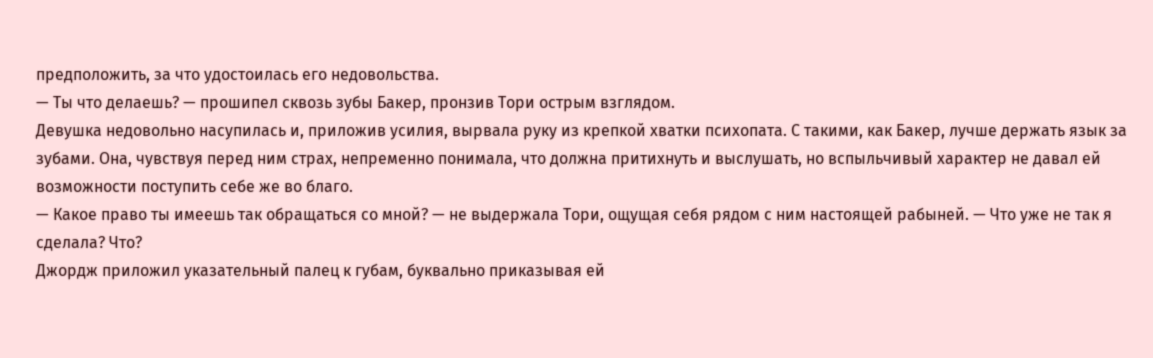предположить, за что удостоилась его недовольства.
— Ты что делаешь? — прошипел сквозь зубы Бакер, пронзив Тори острым взглядом.
Девушка недовольно насупилась и, приложив усилия, вырвала руку из крепкой хватки психопата. С такими, как Бакер, лучше держать язык за зубами. Она, чувствуя перед ним страх, непременно понимала, что должна притихнуть и выслушать, но вспыльчивый характер не давал ей возможности поступить себе же во благо.
— Какое право ты имеешь так обращаться со мной? — не выдержала Тори, ощущая себя рядом с ним настоящей рабыней. — Что уже не так я сделала? Что?
Джордж приложил указательный палец к губам, буквально приказывая ей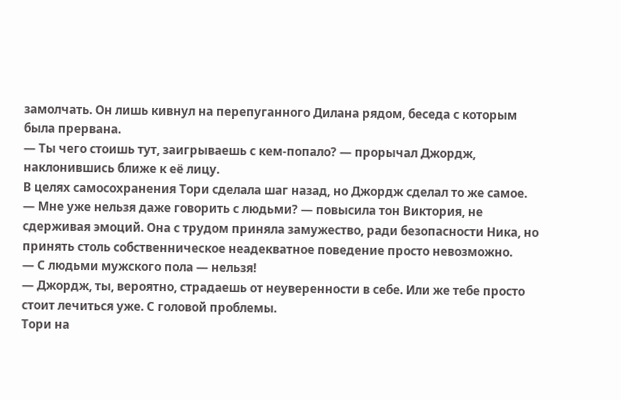замолчать. Он лишь кивнул на перепуганного Дилана рядом, беседа с которым была прервана.
— Ты чего стоишь тут, заигрываешь с кем-попало? — прорычал Джордж, наклонившись ближе к её лицу.
В целях самосохранения Тори сделала шаг назад, но Джордж сделал то же самое.
— Мне уже нельзя даже говорить с людьми? — повысила тон Виктория, не сдерживая эмоций. Она с трудом приняла замужество, ради безопасности Ника, но принять столь собственническое неадекватное поведение просто невозможно.
— С людьми мужского пола — нельзя!
— Джордж, ты, вероятно, страдаешь от неуверенности в себе. Или же тебе просто стоит лечиться уже. С головой проблемы.
Тори на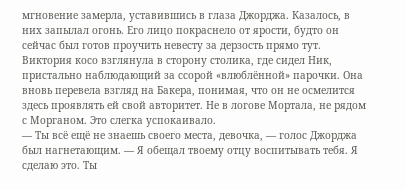мгновение замерла, уставившись в глаза Джорджа. Казалось, в них запылал огонь. Его лицо покраснело от ярости, будто он сейчас был готов проучить невесту за дерзость прямо тут. Виктория косо взглянула в сторону столика, где сидел Ник, пристально наблюдающий за ссорой «влюблённой» парочки. Она вновь перевела взгляд на Бакера, понимая, что он не осмелится здесь проявлять ей свой авторитет. Не в логове Мортала, не рядом с Морганом. Это слегка успокаивало.
— Ты всё ещё не знаешь своего места, девочка, — голос Джорджа был нагнетающим. — Я обещал твоему отцу воспитывать тебя. Я сделаю это. Ты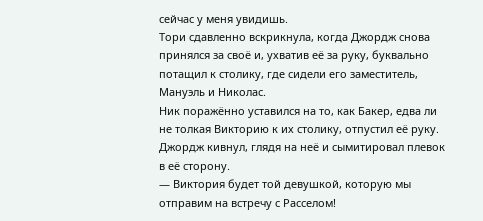сейчас у меня увидишь.
Тори сдавленно вскрикнула, когда Джордж снова принялся за своё и, ухватив её за руку, буквально потащил к столику, где сидели его заместитель, Мануэль и Николас.
Ник поражённо уставился на то, как Бакер, едва ли не толкая Викторию к их столику, отпустил её руку. Джордж кивнул, глядя на неё и сымитировал плевок в её сторону.
— Виктория будет той девушкой, которую мы отправим на встречу с Расселом!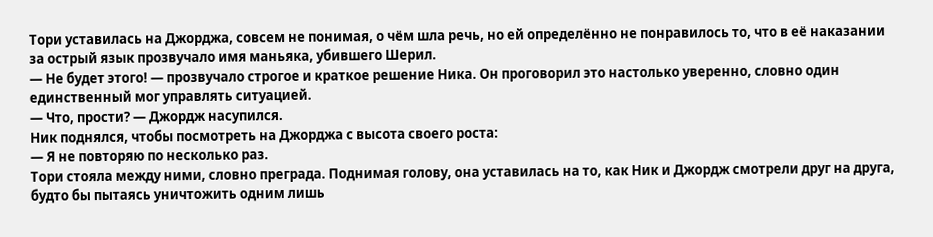Тори уставилась на Джорджа, совсем не понимая, о чём шла речь, но ей определённо не понравилось то, что в её наказании за острый язык прозвучало имя маньяка, убившего Шерил.
— Не будет этого! — прозвучало строгое и краткое решение Ника. Он проговорил это настолько уверенно, словно один единственный мог управлять ситуацией.
— Что, прости? — Джордж насупился.
Ник поднялся, чтобы посмотреть на Джорджа с высота своего роста:
— Я не повторяю по несколько раз.
Тори стояла между ними, словно преграда. Поднимая голову, она уставилась на то, как Ник и Джордж смотрели друг на друга, будто бы пытаясь уничтожить одним лишь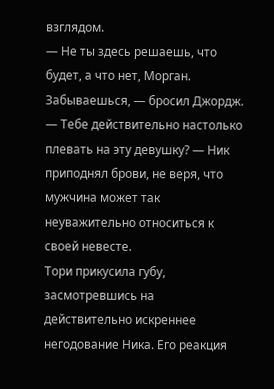взглядом.
— Не ты здесь решаешь, что будет, а что нет, Морган. Забываешься, — бросил Джордж.
— Тебе действительно настолько плевать на эту девушку? — Ник приподнял брови, не веря, что мужчина может так неуважительно относиться к своей невесте.
Тори прикусила губу, засмотревшись на действительно искреннее негодование Ника. Его реакция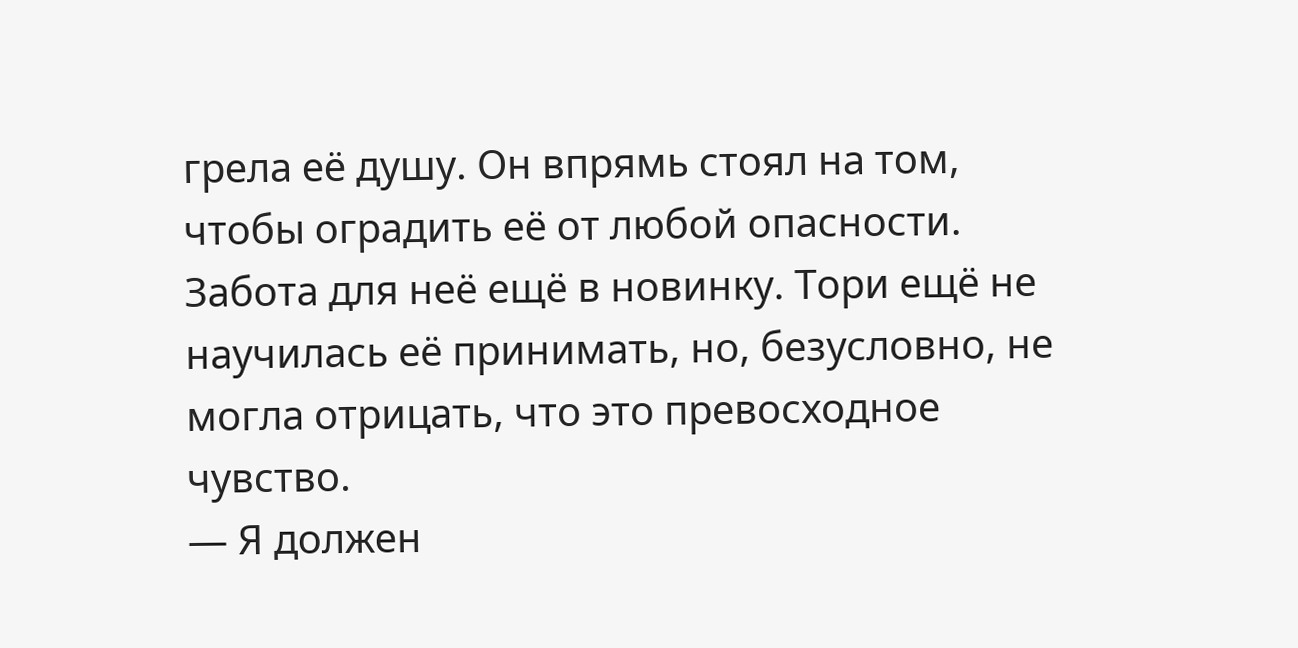грела её душу. Он впрямь стоял на том, чтобы оградить её от любой опасности. Забота для неё ещё в новинку. Тори ещё не научилась её принимать, но, безусловно, не могла отрицать, что это превосходное чувство.
— Я должен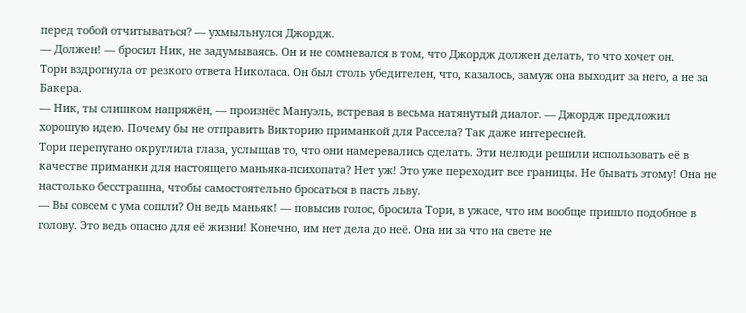перед тобой отчитываться? — ухмыльнулся Джордж.
— Должен! — бросил Ник, не задумываясь. Он и не сомневался в том, что Джордж должен делать, то что хочет он.
Тори вздрогнула от резкого ответа Николаса. Он был столь убедителен, что, казалось, замуж она выходит за него, а не за Бакера.
— Ник, ты слишком напряжён, — произнёс Мануэль, встревая в весьма натянутый диалог. — Джордж предложил хорошую идею. Почему бы не отправить Викторию приманкой для Рассела? Так даже интересней.
Тори перепугано округлила глаза, услышав то, что они намеревались сделать. Эти нелюди решили использовать её в качестве приманки для настоящего маньяка-психопата? Нет уж! Это уже переходит все границы. Не бывать этому! Она не настолько бесстрашна, чтобы самостоятельно бросаться в пасть льву.
— Вы совсем с ума сошли? Он ведь маньяк! — повысив голос, бросила Тори, в ужасе, что им вообще пришло подобное в голову. Это ведь опасно для её жизни! Конечно, им нет дела до неё. Она ни за что на свете не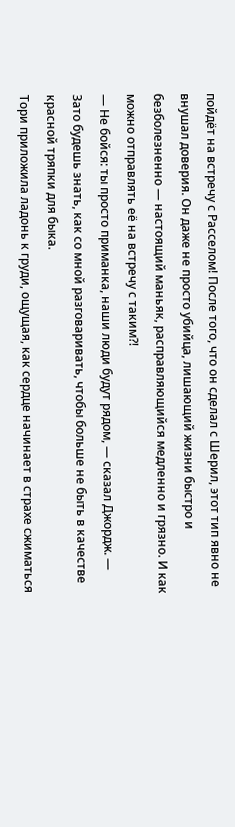пойдёт на встречу с Расселом! После того, что он сделал с Шерил, этот тип явно не внушал доверия. Он даже не просто убийца, лишающий жизни быстро и безболезненно — настоящий маньяк, расправляющийся медленно и грязно. И как можно отправлять её на встречу с таким?!
— Не бойся: ты просто приманка, наши люди будут рядом, — сказал Джордж. — Зато будешь знать, как со мной разговаривать, чтобы больше не быть в качестве красной тряпки для быка.
Тори приложила ладонь к груди, ощущая, как сердце начинает в страхе сжиматься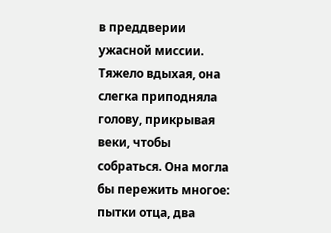в преддверии ужасной миссии. Тяжело вдыхая, она слегка приподняла голову, прикрывая веки, чтобы собраться. Она могла бы пережить многое: пытки отца, два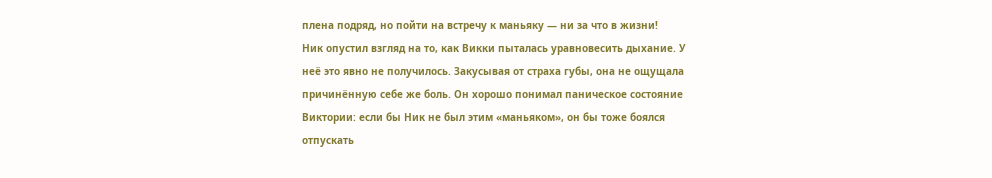плена подряд, но пойти на встречу к маньяку — ни за что в жизни!
Ник опустил взгляд на то, как Викки пыталась уравновесить дыхание. У неё это явно не получилось. Закусывая от страха губы, она не ощущала причинённую себе же боль. Он хорошо понимал паническое состояние Виктории: если бы Ник не был этим «маньяком», он бы тоже боялся отпускать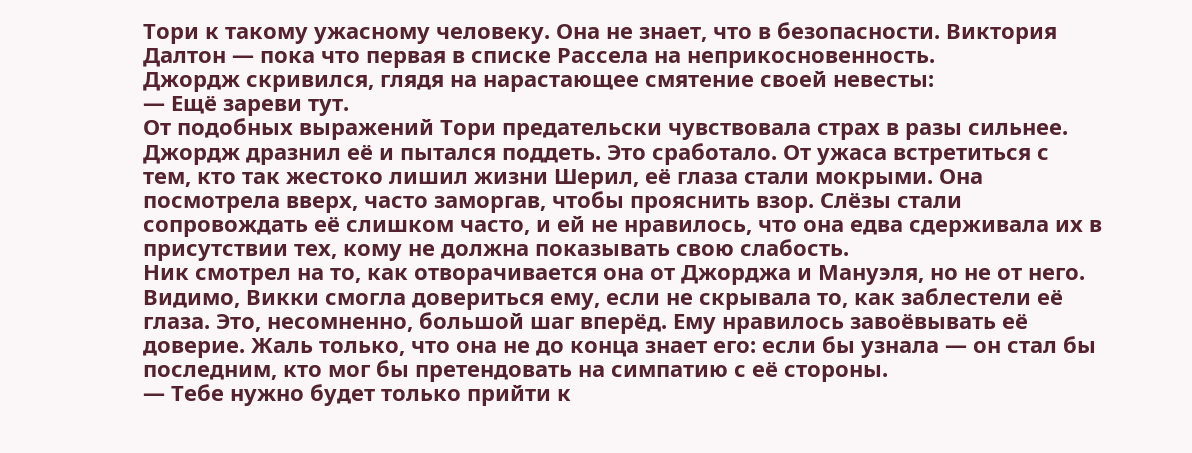Тори к такому ужасному человеку. Она не знает, что в безопасности. Виктория Далтон — пока что первая в списке Рассела на неприкосновенность.
Джордж скривился, глядя на нарастающее смятение своей невесты:
— Ещё зареви тут.
От подобных выражений Тори предательски чувствовала страх в разы сильнее. Джордж дразнил её и пытался поддеть. Это сработало. От ужаса встретиться с тем, кто так жестоко лишил жизни Шерил, её глаза стали мокрыми. Она посмотрела вверх, часто заморгав, чтобы прояснить взор. Слёзы стали сопровождать её слишком часто, и ей не нравилось, что она едва сдерживала их в присутствии тех, кому не должна показывать свою слабость.
Ник смотрел на то, как отворачивается она от Джорджа и Мануэля, но не от него. Видимо, Викки смогла довериться ему, если не скрывала то, как заблестели её глаза. Это, несомненно, большой шаг вперёд. Ему нравилось завоёвывать её доверие. Жаль только, что она не до конца знает его: если бы узнала — он стал бы последним, кто мог бы претендовать на симпатию с её стороны.
— Тебе нужно будет только прийти к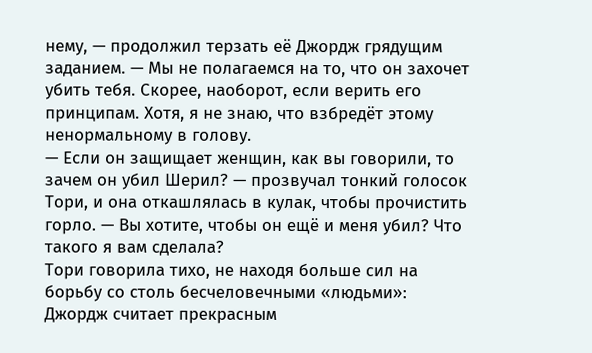нему, — продолжил терзать её Джордж грядущим заданием. — Мы не полагаемся на то, что он захочет убить тебя. Скорее, наоборот, если верить его принципам. Хотя, я не знаю, что взбредёт этому ненормальному в голову.
— Если он защищает женщин, как вы говорили, то зачем он убил Шерил? — прозвучал тонкий голосок Тори, и она откашлялась в кулак, чтобы прочистить горло. — Вы хотите, чтобы он ещё и меня убил? Что такого я вам сделала?
Тори говорила тихо, не находя больше сил на борьбу со столь бесчеловечными «людьми»: Джордж считает прекрасным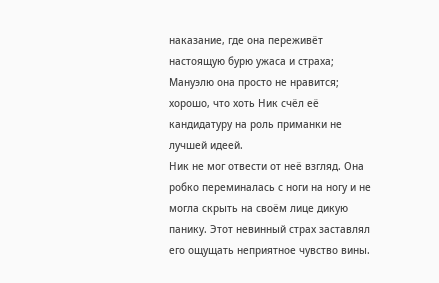наказание, где она переживёт настоящую бурю ужаса и страха; Мануэлю она просто не нравится; хорошо, что хоть Ник счёл её кандидатуру на роль приманки не лучшей идеей.
Ник не мог отвести от неё взгляд. Она робко переминалась с ноги на ногу и не могла скрыть на своём лице дикую панику. Этот невинный страх заставлял его ощущать неприятное чувство вины.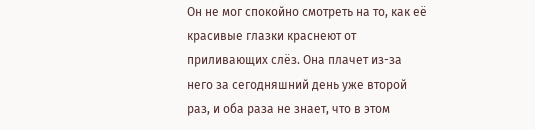Он не мог спокойно смотреть на то, как её красивые глазки краснеют от приливающих слёз. Она плачет из-за него за сегодняшний день уже второй раз, и оба раза не знает, что в этом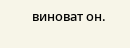виноват он.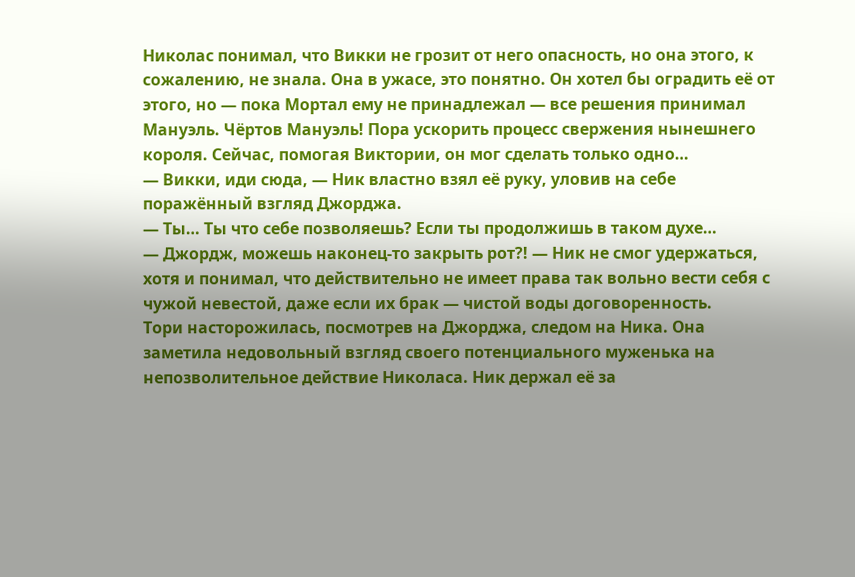Николас понимал, что Викки не грозит от него опасность, но она этого, к сожалению, не знала. Она в ужасе, это понятно. Он хотел бы оградить её от этого, но — пока Мортал ему не принадлежал — все решения принимал Мануэль. Чёртов Мануэль! Пора ускорить процесс свержения нынешнего короля. Сейчас, помогая Виктории, он мог сделать только одно…
— Викки, иди сюда, — Ник властно взял её руку, уловив на себе поражённый взгляд Джорджа.
— Ты… Ты что себе позволяешь? Если ты продолжишь в таком духе…
— Джордж, можешь наконец-то закрыть рот?! — Ник не смог удержаться, хотя и понимал, что действительно не имеет права так вольно вести себя с чужой невестой, даже если их брак — чистой воды договоренность.
Тори насторожилась, посмотрев на Джорджа, следом на Ника. Она заметила недовольный взгляд своего потенциального муженька на непозволительное действие Николаса. Ник держал её за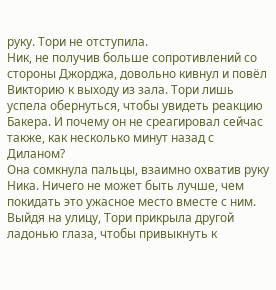руку. Тори не отступила.
Ник, не получив больше сопротивлений со стороны Джорджа, довольно кивнул и повёл Викторию к выходу из зала. Тори лишь успела обернуться, чтобы увидеть реакцию Бакера. И почему он не среагировал сейчас также, как несколько минут назад с Диланом?
Она сомкнула пальцы, взаимно охватив руку Ника. Ничего не может быть лучше, чем покидать это ужасное место вместе с ним.
Выйдя на улицу, Тори прикрыла другой ладонью глаза, чтобы привыкнуть к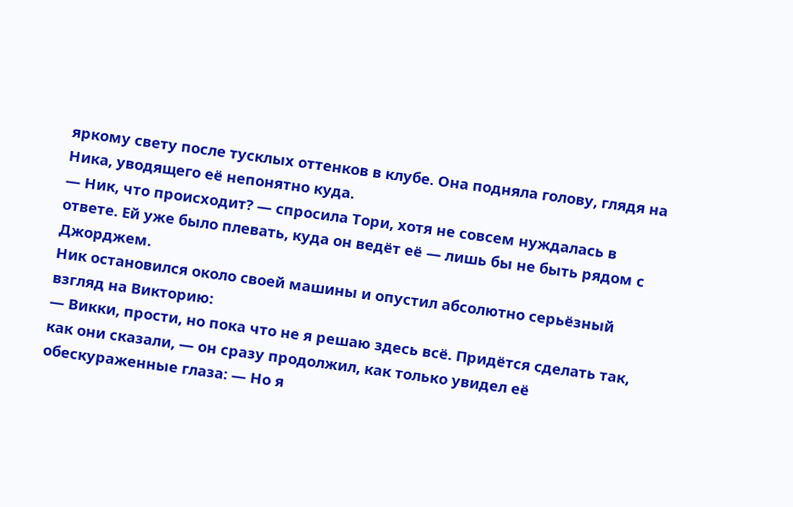яркому свету после тусклых оттенков в клубе. Она подняла голову, глядя на Ника, уводящего её непонятно куда.
— Ник, что происходит? — спросила Тори, хотя не совсем нуждалась в ответе. Ей уже было плевать, куда он ведёт её — лишь бы не быть рядом с Джорджем.
Ник остановился около своей машины и опустил абсолютно серьёзный взгляд на Викторию:
— Викки, прости, но пока что не я решаю здесь всё. Придётся сделать так, как они сказали, — он сразу продолжил, как только увидел её обескураженные глаза: — Но я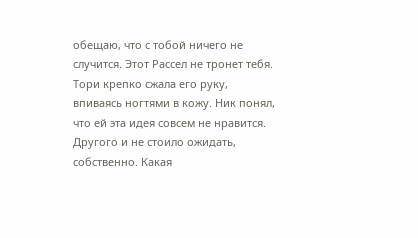обещаю, что с тобой ничего не случится. Этот Рассел не тронет тебя.
Тори крепко сжала его руку, впиваясь ногтями в кожу. Ник понял, что ей эта идея совсем не нравится. Другого и не стоило ожидать, собственно. Какая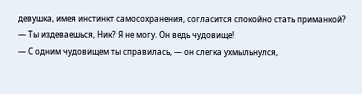девушка, имея инстинкт самосохранения, согласится спокойно стать приманкой? — Ты издеваешься, Ник? Я не могу. Он ведь чудовище!
— С одним чудовищем ты справилась, — он слегка ухмыльнулся,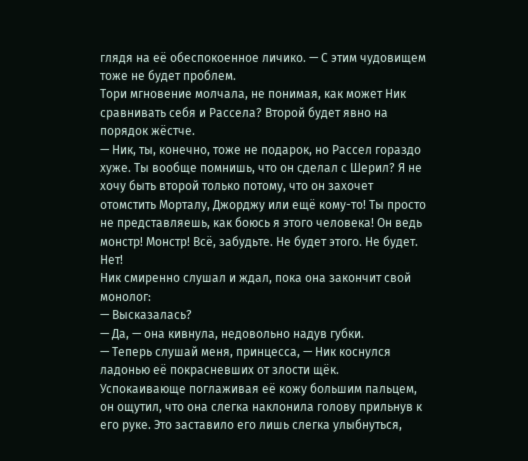глядя на её обеспокоенное личико. — С этим чудовищем тоже не будет проблем.
Тори мгновение молчала, не понимая, как может Ник сравнивать себя и Рассела? Второй будет явно на порядок жёстче.
— Ник, ты, конечно, тоже не подарок, но Рассел гораздо хуже. Ты вообще помнишь, что он сделал с Шерил? Я не хочу быть второй только потому, что он захочет отомстить Морталу, Джорджу или ещё кому-то! Ты просто не представляешь, как боюсь я этого человека! Он ведь монстр! Монстр! Всё, забудьте. Не будет этого. Не будет. Нет!
Ник смиренно слушал и ждал, пока она закончит свой монолог:
— Высказалась?
— Да, — она кивнула, недовольно надув губки.
— Теперь слушай меня, принцесса, — Ник коснулся ладонью её покрасневших от злости щёк. Успокаивающе поглаживая её кожу большим пальцем, он ощутил, что она слегка наклонила голову прильнув к его руке. Это заставило его лишь слегка улыбнуться,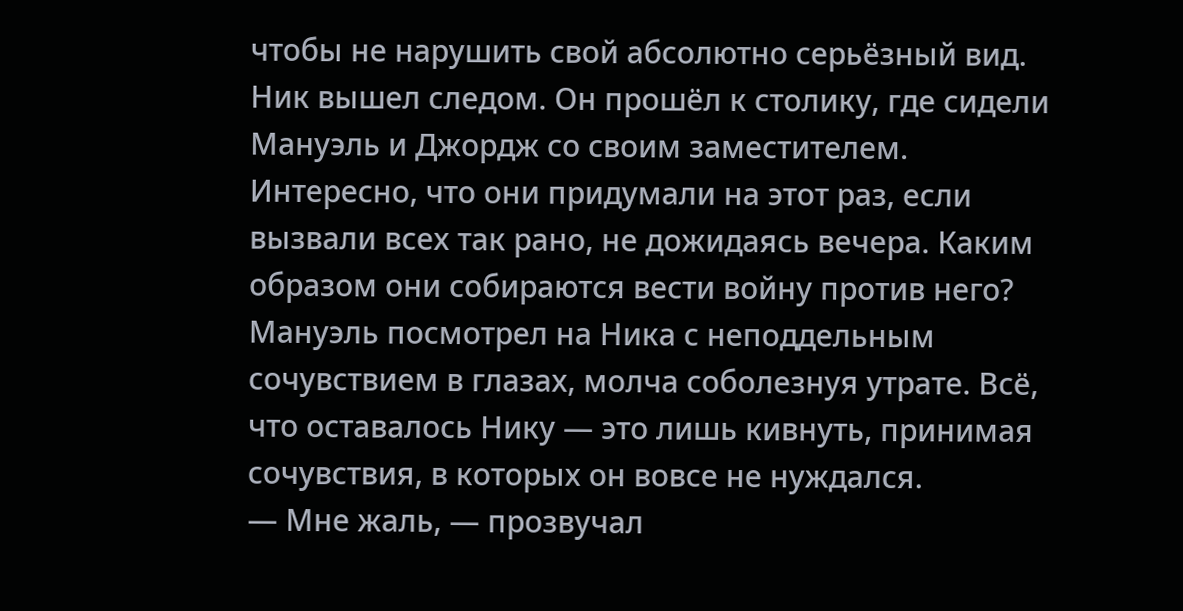чтобы не нарушить свой абсолютно серьёзный вид.
Ник вышел следом. Он прошёл к столику, где сидели Мануэль и Джордж со своим заместителем. Интересно, что они придумали на этот раз, если вызвали всех так рано, не дожидаясь вечера. Каким образом они собираются вести войну против него?
Мануэль посмотрел на Ника с неподдельным сочувствием в глазах, молча соболезнуя утрате. Всё, что оставалось Нику — это лишь кивнуть, принимая сочувствия, в которых он вовсе не нуждался.
— Мне жаль, — прозвучал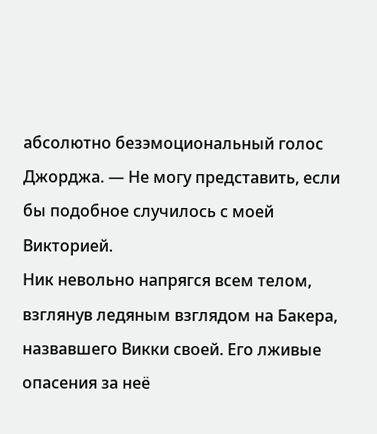абсолютно безэмоциональный голос Джорджа. — Не могу представить, если бы подобное случилось с моей Викторией.
Ник невольно напрягся всем телом, взглянув ледяным взглядом на Бакера, назвавшего Викки своей. Его лживые опасения за неё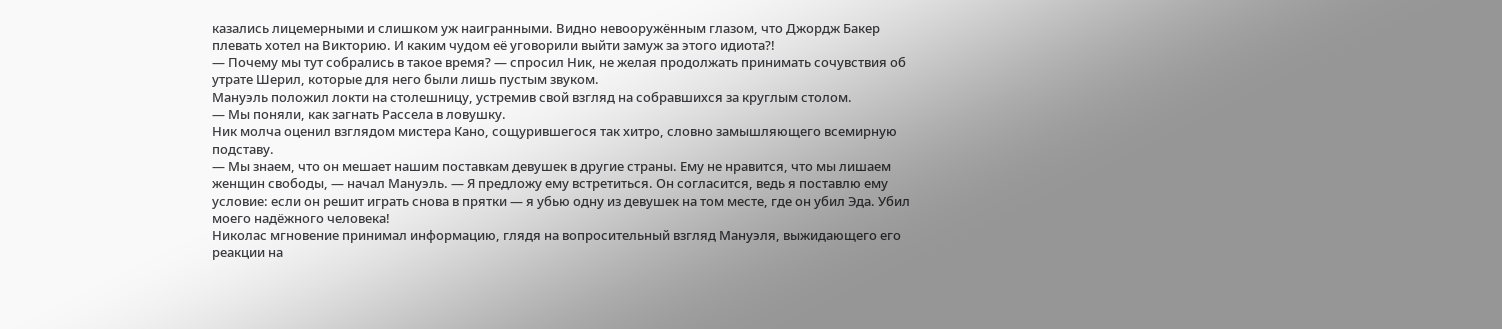казались лицемерными и слишком уж наигранными. Видно невооружённым глазом, что Джордж Бакер плевать хотел на Викторию. И каким чудом её уговорили выйти замуж за этого идиота?!
— Почему мы тут собрались в такое время? — спросил Ник, не желая продолжать принимать сочувствия об утрате Шерил, которые для него были лишь пустым звуком.
Мануэль положил локти на столешницу, устремив свой взгляд на собравшихся за круглым столом.
— Мы поняли, как загнать Рассела в ловушку.
Ник молча оценил взглядом мистера Кано, сощурившегося так хитро, словно замышляющего всемирную подставу.
— Мы знаем, что он мешает нашим поставкам девушек в другие страны. Ему не нравится, что мы лишаем женщин свободы, — начал Мануэль. — Я предложу ему встретиться. Он согласится, ведь я поставлю ему условие: если он решит играть снова в прятки — я убью одну из девушек на том месте, где он убил Эда. Убил моего надёжного человека!
Николас мгновение принимал информацию, глядя на вопросительный взгляд Мануэля, выжидающего его реакции на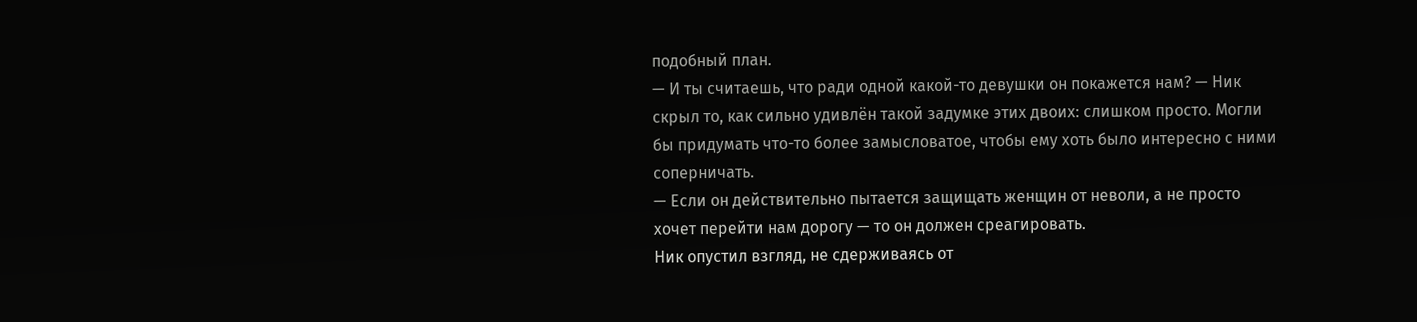подобный план.
— И ты считаешь, что ради одной какой-то девушки он покажется нам? — Ник скрыл то, как сильно удивлён такой задумке этих двоих: слишком просто. Могли бы придумать что-то более замысловатое, чтобы ему хоть было интересно с ними соперничать.
— Если он действительно пытается защищать женщин от неволи, а не просто хочет перейти нам дорогу — то он должен среагировать.
Ник опустил взгляд, не сдерживаясь от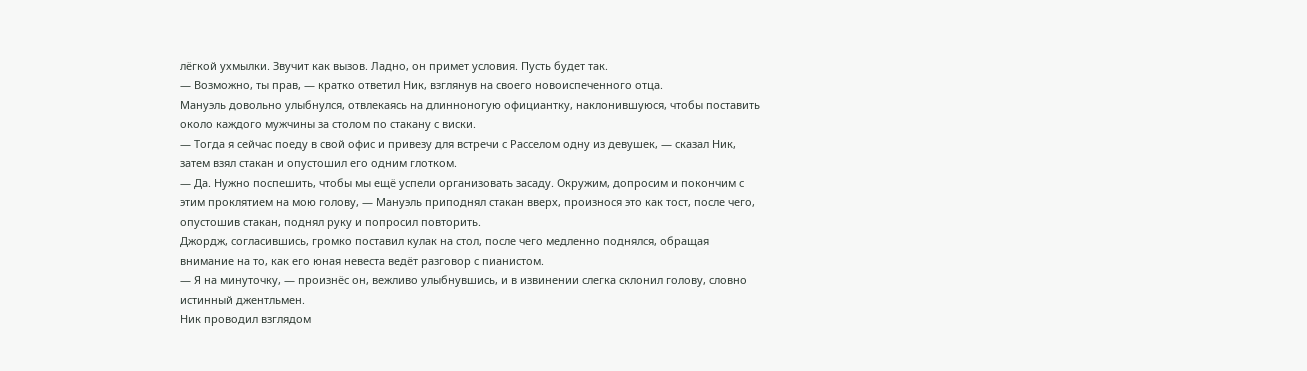лёгкой ухмылки. Звучит как вызов. Ладно, он примет условия. Пусть будет так.
— Возможно, ты прав, — кратко ответил Ник, взглянув на своего новоиспеченного отца.
Мануэль довольно улыбнулся, отвлекаясь на длинноногую официантку, наклонившуюся, чтобы поставить около каждого мужчины за столом по стакану с виски.
— Тогда я сейчас поеду в свой офис и привезу для встречи с Расселом одну из девушек, — сказал Ник, затем взял стакан и опустошил его одним глотком.
— Да. Нужно поспешить, чтобы мы ещё успели организовать засаду. Окружим, допросим и покончим с этим проклятием на мою голову, — Мануэль приподнял стакан вверх, произнося это как тост, после чего, опустошив стакан, поднял руку и попросил повторить.
Джордж, согласившись, громко поставил кулак на стол, после чего медленно поднялся, обращая внимание на то, как его юная невеста ведёт разговор с пианистом.
— Я на минуточку, — произнёс он, вежливо улыбнувшись, и в извинении слегка склонил голову, словно истинный джентльмен.
Ник проводил взглядом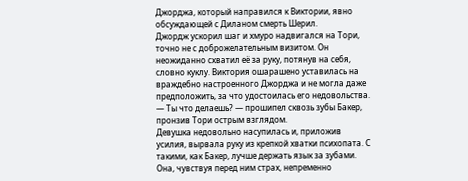Джорджа, который направился к Виктории, явно обсуждающей с Диланом смерть Шерил.
Джордж ускорил шаг и хмуро надвигался на Тори, точно не с доброжелательным визитом. Он неожиданно схватил её за руку, потянув на себя, словно куклу. Виктория ошарашено уставилась на враждебно настроенного Джорджа и не могла даже предположить, за что удостоилась его недовольства.
— Ты что делаешь? — прошипел сквозь зубы Бакер, пронзив Тори острым взглядом.
Девушка недовольно насупилась и, приложив усилия, вырвала руку из крепкой хватки психопата. С такими, как Бакер, лучше держать язык за зубами. Она, чувствуя перед ним страх, непременно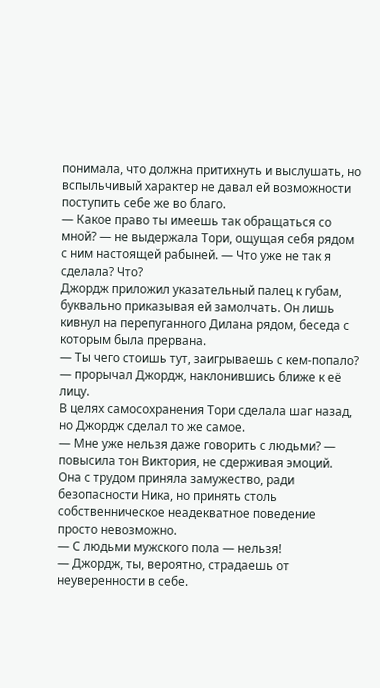понимала, что должна притихнуть и выслушать, но вспыльчивый характер не давал ей возможности поступить себе же во благо.
— Какое право ты имеешь так обращаться со мной? — не выдержала Тори, ощущая себя рядом с ним настоящей рабыней. — Что уже не так я сделала? Что?
Джордж приложил указательный палец к губам, буквально приказывая ей замолчать. Он лишь кивнул на перепуганного Дилана рядом, беседа с которым была прервана.
— Ты чего стоишь тут, заигрываешь с кем-попало? — прорычал Джордж, наклонившись ближе к её лицу.
В целях самосохранения Тори сделала шаг назад, но Джордж сделал то же самое.
— Мне уже нельзя даже говорить с людьми? — повысила тон Виктория, не сдерживая эмоций. Она с трудом приняла замужество, ради безопасности Ника, но принять столь собственническое неадекватное поведение просто невозможно.
— С людьми мужского пола — нельзя!
— Джордж, ты, вероятно, страдаешь от неуверенности в себе.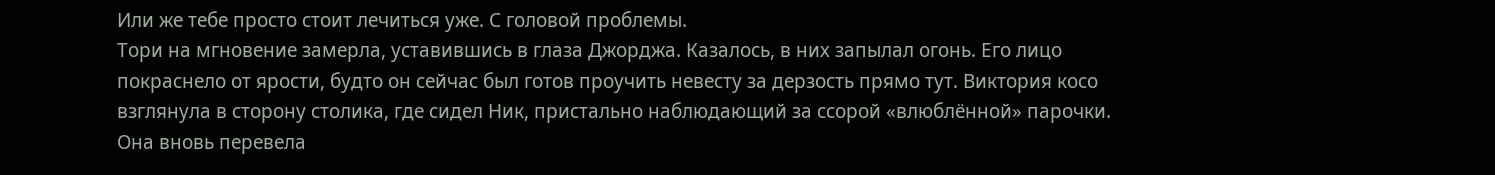Или же тебе просто стоит лечиться уже. С головой проблемы.
Тори на мгновение замерла, уставившись в глаза Джорджа. Казалось, в них запылал огонь. Его лицо покраснело от ярости, будто он сейчас был готов проучить невесту за дерзость прямо тут. Виктория косо взглянула в сторону столика, где сидел Ник, пристально наблюдающий за ссорой «влюблённой» парочки. Она вновь перевела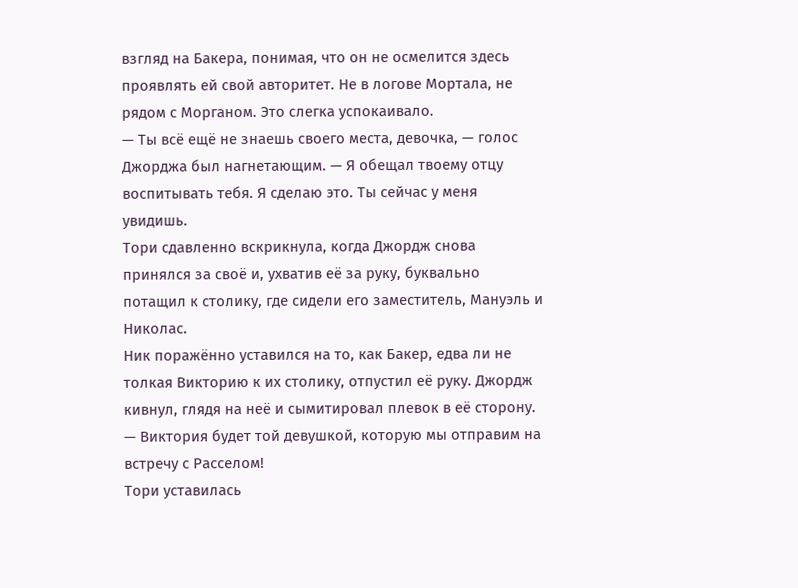взгляд на Бакера, понимая, что он не осмелится здесь проявлять ей свой авторитет. Не в логове Мортала, не рядом с Морганом. Это слегка успокаивало.
— Ты всё ещё не знаешь своего места, девочка, — голос Джорджа был нагнетающим. — Я обещал твоему отцу воспитывать тебя. Я сделаю это. Ты сейчас у меня увидишь.
Тори сдавленно вскрикнула, когда Джордж снова принялся за своё и, ухватив её за руку, буквально потащил к столику, где сидели его заместитель, Мануэль и Николас.
Ник поражённо уставился на то, как Бакер, едва ли не толкая Викторию к их столику, отпустил её руку. Джордж кивнул, глядя на неё и сымитировал плевок в её сторону.
— Виктория будет той девушкой, которую мы отправим на встречу с Расселом!
Тори уставилась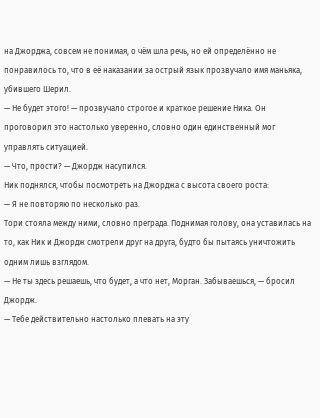на Джорджа, совсем не понимая, о чём шла речь, но ей определённо не понравилось то, что в её наказании за острый язык прозвучало имя маньяка, убившего Шерил.
— Не будет этого! — прозвучало строгое и краткое решение Ника. Он проговорил это настолько уверенно, словно один единственный мог управлять ситуацией.
— Что, прости? — Джордж насупился.
Ник поднялся, чтобы посмотреть на Джорджа с высота своего роста:
— Я не повторяю по несколько раз.
Тори стояла между ними, словно преграда. Поднимая голову, она уставилась на то, как Ник и Джордж смотрели друг на друга, будто бы пытаясь уничтожить одним лишь взглядом.
— Не ты здесь решаешь, что будет, а что нет, Морган. Забываешься, — бросил Джордж.
— Тебе действительно настолько плевать на эту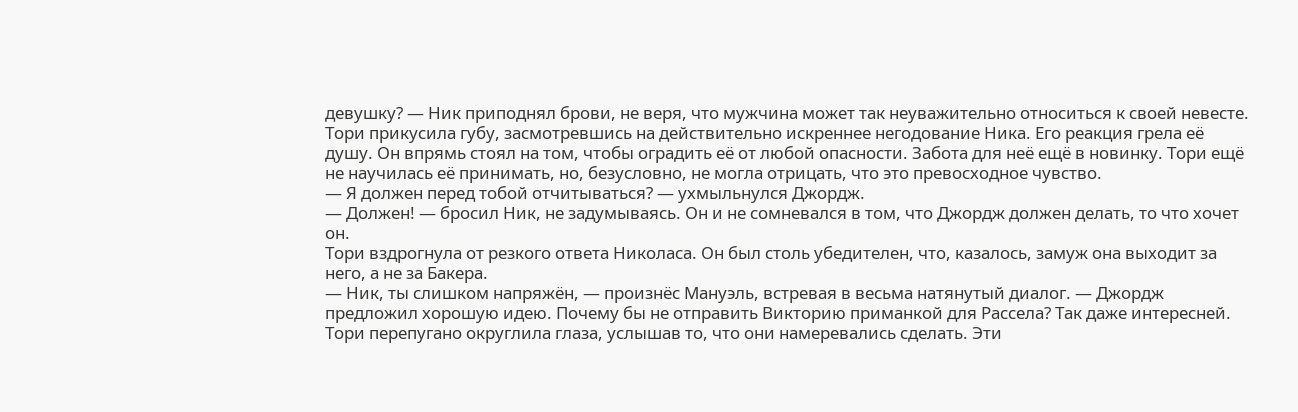девушку? — Ник приподнял брови, не веря, что мужчина может так неуважительно относиться к своей невесте.
Тори прикусила губу, засмотревшись на действительно искреннее негодование Ника. Его реакция грела её душу. Он впрямь стоял на том, чтобы оградить её от любой опасности. Забота для неё ещё в новинку. Тори ещё не научилась её принимать, но, безусловно, не могла отрицать, что это превосходное чувство.
— Я должен перед тобой отчитываться? — ухмыльнулся Джордж.
— Должен! — бросил Ник, не задумываясь. Он и не сомневался в том, что Джордж должен делать, то что хочет он.
Тори вздрогнула от резкого ответа Николаса. Он был столь убедителен, что, казалось, замуж она выходит за него, а не за Бакера.
— Ник, ты слишком напряжён, — произнёс Мануэль, встревая в весьма натянутый диалог. — Джордж предложил хорошую идею. Почему бы не отправить Викторию приманкой для Рассела? Так даже интересней.
Тори перепугано округлила глаза, услышав то, что они намеревались сделать. Эти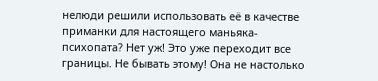нелюди решили использовать её в качестве приманки для настоящего маньяка-психопата? Нет уж! Это уже переходит все границы. Не бывать этому! Она не настолько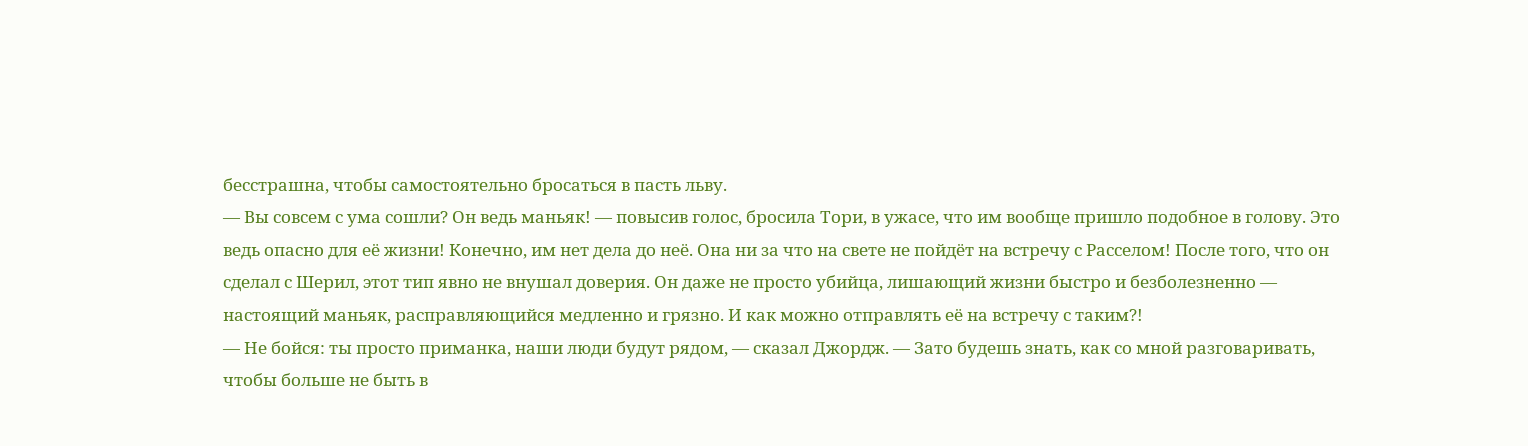бесстрашна, чтобы самостоятельно бросаться в пасть льву.
— Вы совсем с ума сошли? Он ведь маньяк! — повысив голос, бросила Тори, в ужасе, что им вообще пришло подобное в голову. Это ведь опасно для её жизни! Конечно, им нет дела до неё. Она ни за что на свете не пойдёт на встречу с Расселом! После того, что он сделал с Шерил, этот тип явно не внушал доверия. Он даже не просто убийца, лишающий жизни быстро и безболезненно — настоящий маньяк, расправляющийся медленно и грязно. И как можно отправлять её на встречу с таким?!
— Не бойся: ты просто приманка, наши люди будут рядом, — сказал Джордж. — Зато будешь знать, как со мной разговаривать, чтобы больше не быть в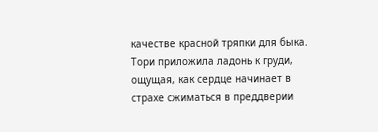качестве красной тряпки для быка.
Тори приложила ладонь к груди, ощущая, как сердце начинает в страхе сжиматься в преддверии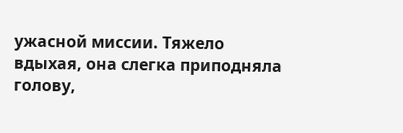ужасной миссии. Тяжело вдыхая, она слегка приподняла голову,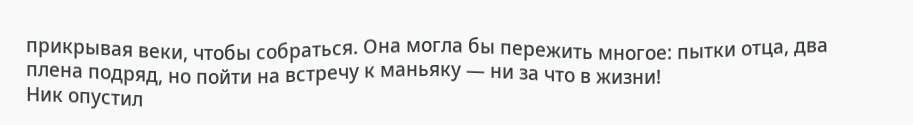прикрывая веки, чтобы собраться. Она могла бы пережить многое: пытки отца, два плена подряд, но пойти на встречу к маньяку — ни за что в жизни!
Ник опустил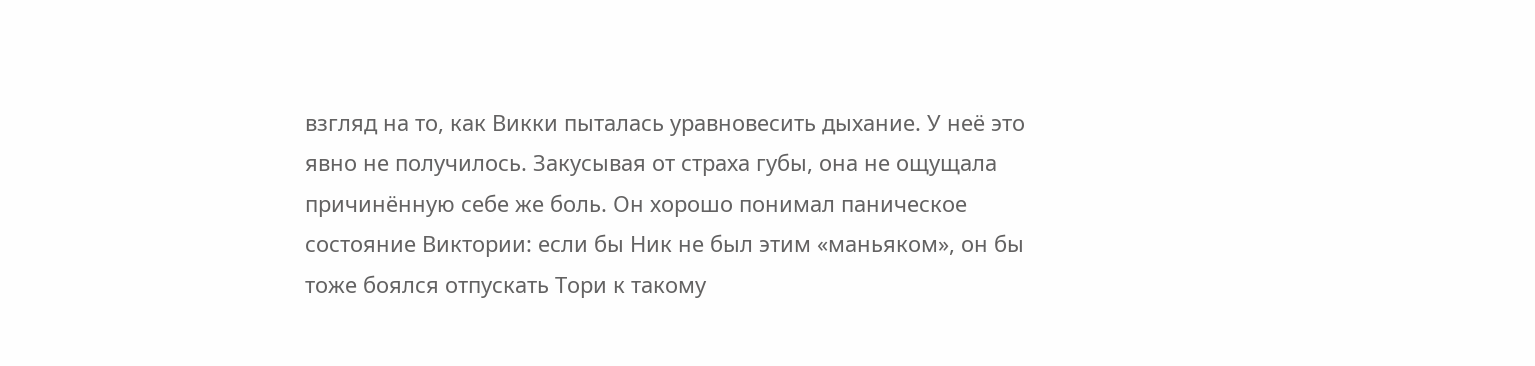взгляд на то, как Викки пыталась уравновесить дыхание. У неё это явно не получилось. Закусывая от страха губы, она не ощущала причинённую себе же боль. Он хорошо понимал паническое состояние Виктории: если бы Ник не был этим «маньяком», он бы тоже боялся отпускать Тори к такому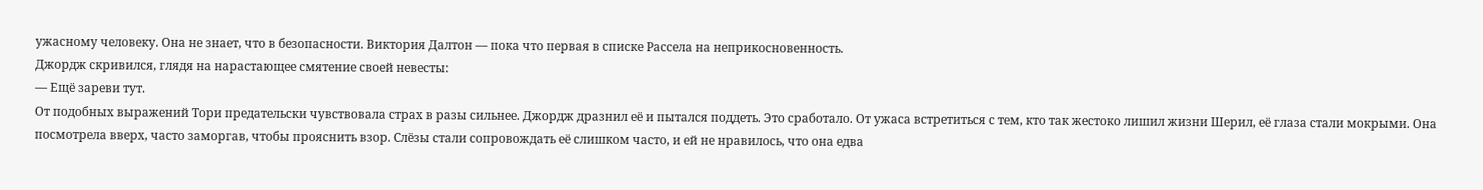ужасному человеку. Она не знает, что в безопасности. Виктория Далтон — пока что первая в списке Рассела на неприкосновенность.
Джордж скривился, глядя на нарастающее смятение своей невесты:
— Ещё зареви тут.
От подобных выражений Тори предательски чувствовала страх в разы сильнее. Джордж дразнил её и пытался поддеть. Это сработало. От ужаса встретиться с тем, кто так жестоко лишил жизни Шерил, её глаза стали мокрыми. Она посмотрела вверх, часто заморгав, чтобы прояснить взор. Слёзы стали сопровождать её слишком часто, и ей не нравилось, что она едва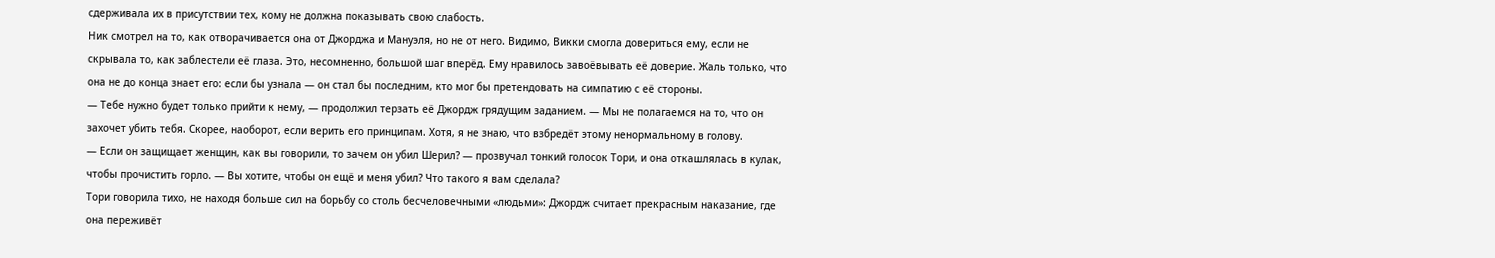сдерживала их в присутствии тех, кому не должна показывать свою слабость.
Ник смотрел на то, как отворачивается она от Джорджа и Мануэля, но не от него. Видимо, Викки смогла довериться ему, если не скрывала то, как заблестели её глаза. Это, несомненно, большой шаг вперёд. Ему нравилось завоёвывать её доверие. Жаль только, что она не до конца знает его: если бы узнала — он стал бы последним, кто мог бы претендовать на симпатию с её стороны.
— Тебе нужно будет только прийти к нему, — продолжил терзать её Джордж грядущим заданием. — Мы не полагаемся на то, что он захочет убить тебя. Скорее, наоборот, если верить его принципам. Хотя, я не знаю, что взбредёт этому ненормальному в голову.
— Если он защищает женщин, как вы говорили, то зачем он убил Шерил? — прозвучал тонкий голосок Тори, и она откашлялась в кулак, чтобы прочистить горло. — Вы хотите, чтобы он ещё и меня убил? Что такого я вам сделала?
Тори говорила тихо, не находя больше сил на борьбу со столь бесчеловечными «людьми»: Джордж считает прекрасным наказание, где она переживёт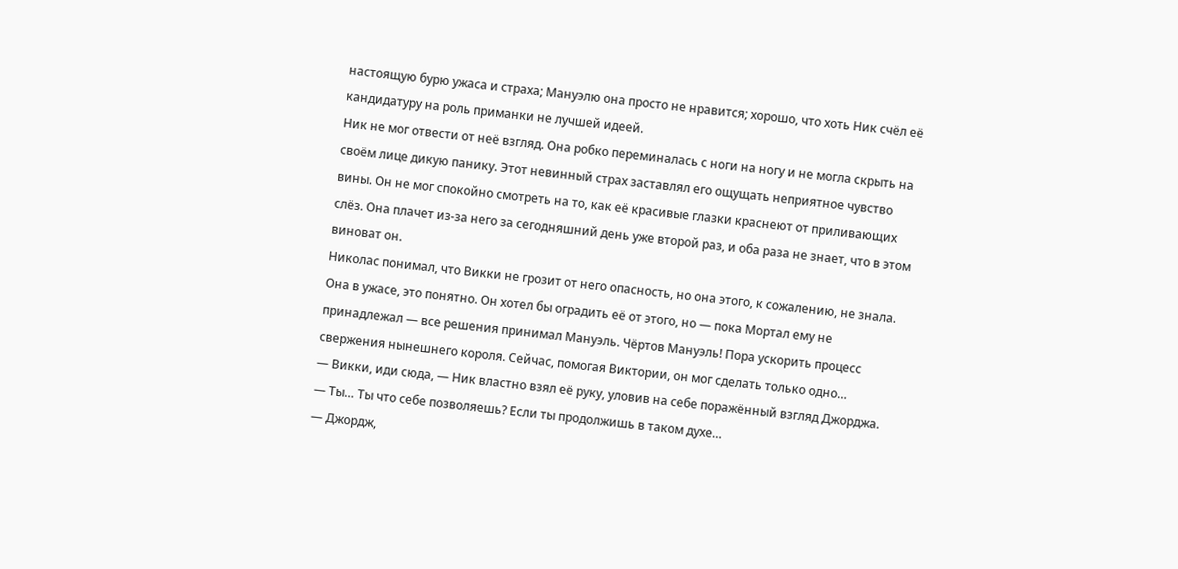настоящую бурю ужаса и страха; Мануэлю она просто не нравится; хорошо, что хоть Ник счёл её кандидатуру на роль приманки не лучшей идеей.
Ник не мог отвести от неё взгляд. Она робко переминалась с ноги на ногу и не могла скрыть на своём лице дикую панику. Этот невинный страх заставлял его ощущать неприятное чувство вины. Он не мог спокойно смотреть на то, как её красивые глазки краснеют от приливающих слёз. Она плачет из-за него за сегодняшний день уже второй раз, и оба раза не знает, что в этом виноват он.
Николас понимал, что Викки не грозит от него опасность, но она этого, к сожалению, не знала. Она в ужасе, это понятно. Он хотел бы оградить её от этого, но — пока Мортал ему не принадлежал — все решения принимал Мануэль. Чёртов Мануэль! Пора ускорить процесс свержения нынешнего короля. Сейчас, помогая Виктории, он мог сделать только одно…
— Викки, иди сюда, — Ник властно взял её руку, уловив на себе поражённый взгляд Джорджа.
— Ты… Ты что себе позволяешь? Если ты продолжишь в таком духе…
— Джордж,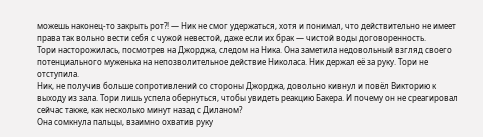можешь наконец-то закрыть рот?! — Ник не смог удержаться, хотя и понимал, что действительно не имеет права так вольно вести себя с чужой невестой, даже если их брак — чистой воды договоренность.
Тори насторожилась, посмотрев на Джорджа, следом на Ника. Она заметила недовольный взгляд своего потенциального муженька на непозволительное действие Николаса. Ник держал её за руку. Тори не отступила.
Ник, не получив больше сопротивлений со стороны Джорджа, довольно кивнул и повёл Викторию к выходу из зала. Тори лишь успела обернуться, чтобы увидеть реакцию Бакера. И почему он не среагировал сейчас также, как несколько минут назад с Диланом?
Она сомкнула пальцы, взаимно охватив руку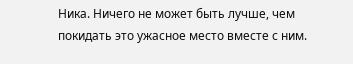Ника. Ничего не может быть лучше, чем покидать это ужасное место вместе с ним.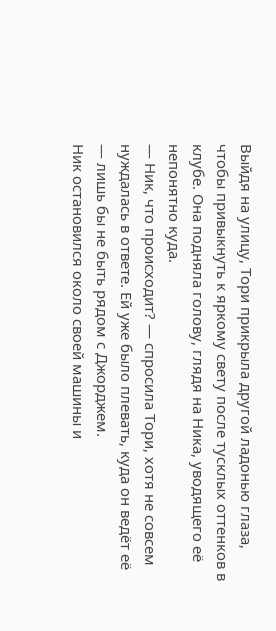Выйдя на улицу, Тори прикрыла другой ладонью глаза, чтобы привыкнуть к яркому свету после тусклых оттенков в клубе. Она подняла голову, глядя на Ника, уводящего её непонятно куда.
— Ник, что происходит? — спросила Тори, хотя не совсем нуждалась в ответе. Ей уже было плевать, куда он ведёт её — лишь бы не быть рядом с Джорджем.
Ник остановился около своей машины и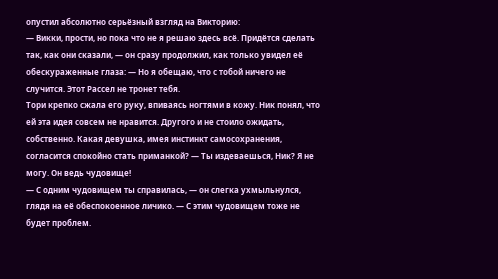опустил абсолютно серьёзный взгляд на Викторию:
— Викки, прости, но пока что не я решаю здесь всё. Придётся сделать так, как они сказали, — он сразу продолжил, как только увидел её обескураженные глаза: — Но я обещаю, что с тобой ничего не случится. Этот Рассел не тронет тебя.
Тори крепко сжала его руку, впиваясь ногтями в кожу. Ник понял, что ей эта идея совсем не нравится. Другого и не стоило ожидать, собственно. Какая девушка, имея инстинкт самосохранения, согласится спокойно стать приманкой? — Ты издеваешься, Ник? Я не могу. Он ведь чудовище!
— С одним чудовищем ты справилась, — он слегка ухмыльнулся, глядя на её обеспокоенное личико. — С этим чудовищем тоже не будет проблем.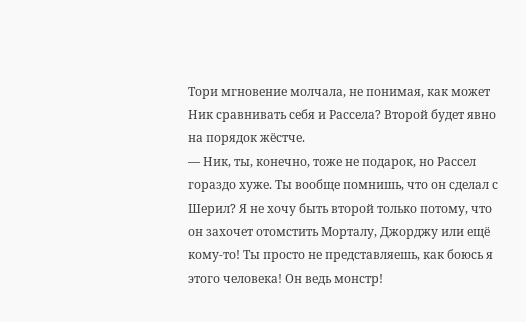Тори мгновение молчала, не понимая, как может Ник сравнивать себя и Рассела? Второй будет явно на порядок жёстче.
— Ник, ты, конечно, тоже не подарок, но Рассел гораздо хуже. Ты вообще помнишь, что он сделал с Шерил? Я не хочу быть второй только потому, что он захочет отомстить Морталу, Джорджу или ещё кому-то! Ты просто не представляешь, как боюсь я этого человека! Он ведь монстр!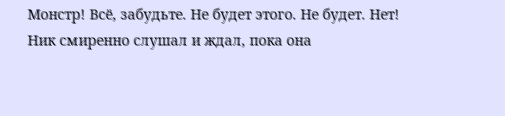Монстр! Всё, забудьте. Не будет этого. Не будет. Нет!
Ник смиренно слушал и ждал, пока она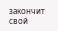закончит свой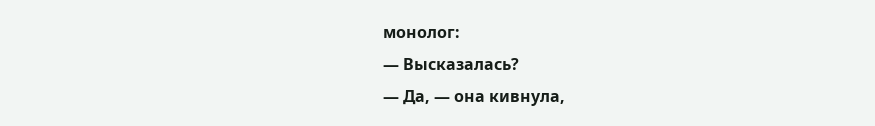монолог:
— Высказалась?
— Да, — она кивнула,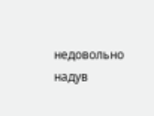недовольно надув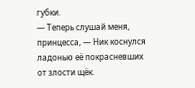губки.
— Теперь слушай меня, принцесса, — Ник коснулся ладонью её покрасневших от злости щёк.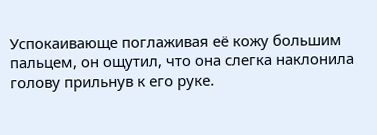Успокаивающе поглаживая её кожу большим пальцем, он ощутил, что она слегка наклонила голову прильнув к его руке.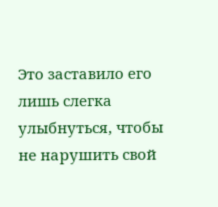Это заставило его лишь слегка улыбнуться, чтобы не нарушить свой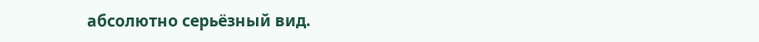абсолютно серьёзный вид.